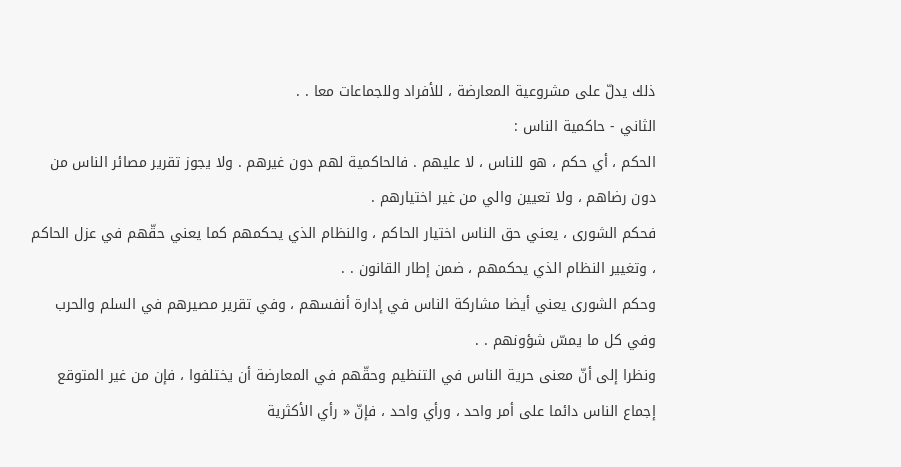ذلك يدلّ على مشروعية المعارضة ، للأفراد وللجماعات معا . .
الثاني - حاكمية الناس :
الحكم ، أي حكم ، هو للناس ، لا عليهم . فالحاكمية لهم دون غيرهم . ولا يجوز تقرير مصائر الناس من دون رضاهم ، ولا تعيين والي من غير اختيارهم .
فحكم الشورى ، يعني حق الناس اختيار الحاكم ، والنظام الذي يحكمهم كما يعني حقّهم في عزل الحاكم ، وتغيير النظام الذي يحكمهم ، ضمن إطار القانون . .
وحكم الشورى يعني أيضا مشاركة الناس في إدارة أنفسهم ، وفي تقرير مصيرهم في السلم والحرب وفي كل ما يمسّ شؤونهم . .
ونظرا إلى أنّ معنى حرية الناس في التنظيم وحقّهم في المعارضة أن يختلفوا ، فإن من غير المتوقع إجماع الناس دائما على أمر واحد ، ورأي واحد ، فإنّ « رأي الأكثرية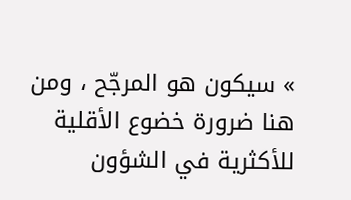» سيكون هو المرجّح ، ومن هنا ضرورة خضوع الأقلية للأكثرية في الشؤون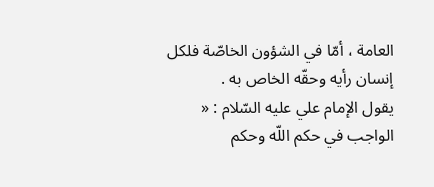العامة ، أمّا في الشؤون الخاصّة فلكل إنسان رأيه وحقّه الخاص به .
يقول الإمام علي عليه السّلام : « الواجب في حكم اللّه وحكم